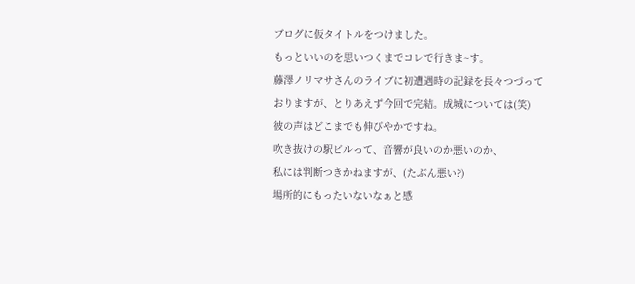ブログに仮タイトルをつけました。
もっといいのを思いつくまでコレで行きま~す。
藤澤ノリマサさんのライブに初遭遇時の記録を長々つづって
おりますが、とりあえず今回で完結。成城については(笑)
彼の声はどこまでも伸びやかですね。
吹き抜けの駅ビルって、音響が良いのか悪いのか、
私には判断つきかねますが、(たぶん悪い?)
場所的にもったいないなぁと感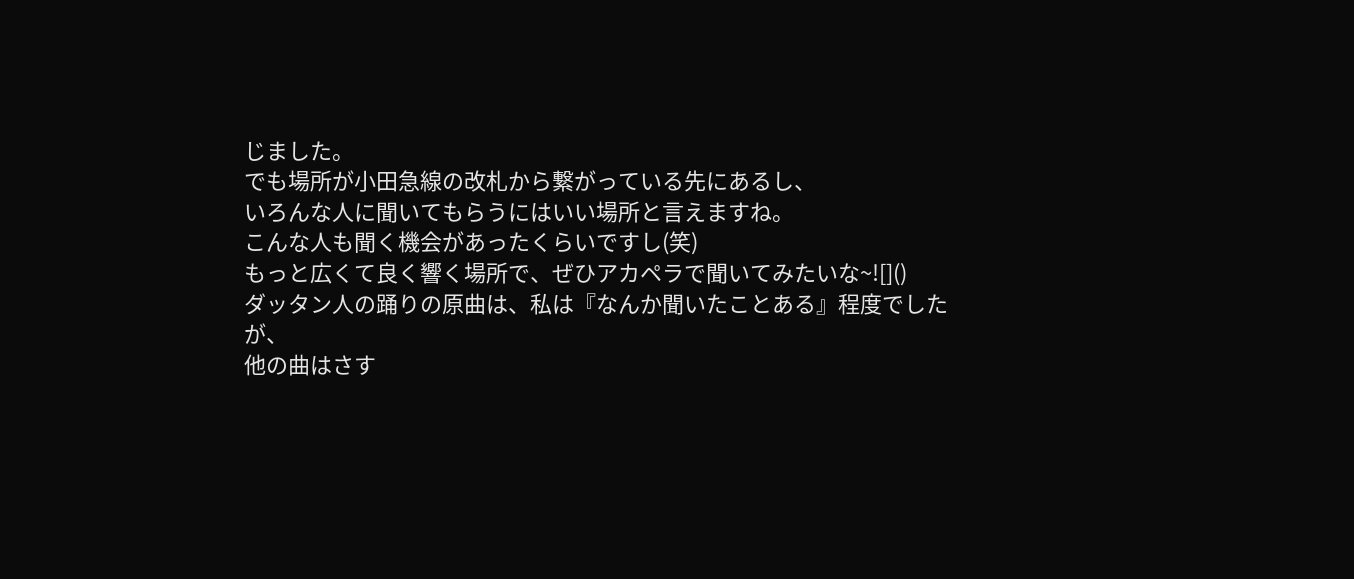じました。
でも場所が小田急線の改札から繋がっている先にあるし、
いろんな人に聞いてもらうにはいい場所と言えますね。
こんな人も聞く機会があったくらいですし(笑)
もっと広くて良く響く場所で、ぜひアカペラで聞いてみたいな~![]()
ダッタン人の踊りの原曲は、私は『なんか聞いたことある』程度でしたが、
他の曲はさす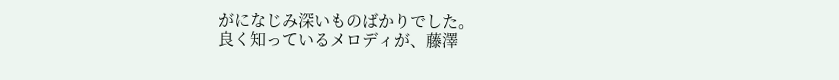がになじみ深いものばかりでした。
良く知っているメロディが、藤澤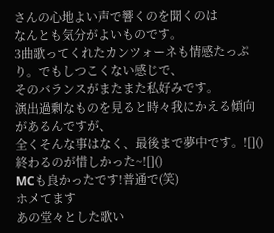さんの心地よい声で響くのを聞くのは
なんとも気分がよいものです。
3曲歌ってくれたカンツォーネも情感たっぷり。でもしつこくない感じで、
そのバランスがまたまた私好みです。
演出過剰なものを見ると時々我にかえる傾向があるんですが、
全くそんな事はなく、最後まで夢中です。![]()
終わるのが惜しかった~![]()
MCも良かったです!普通で(笑)
ホメてます
あの堂々とした歌い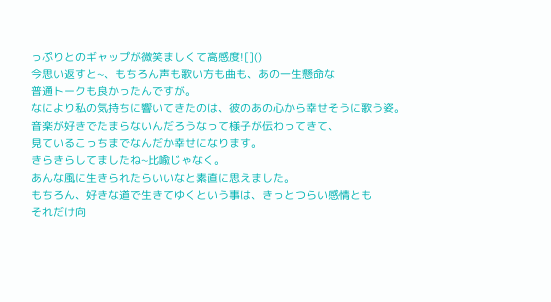っぷりとのギャップが微笑ましくて高感度![]()
今思い返すと~、もちろん声も歌い方も曲も、あの一生懸命な
普通トークも良かったんですが。
なにより私の気持ちに響いてきたのは、彼のあの心から幸せそうに歌う姿。
音楽が好きでたまらないんだろうなって様子が伝わってきて、
見ているこっちまでなんだか幸せになります。
きらきらしてましたね~比喩じゃなく。
あんな風に生きられたらいいなと素直に思えました。
もちろん、好きな道で生きてゆくという事は、きっとつらい感情とも
それだけ向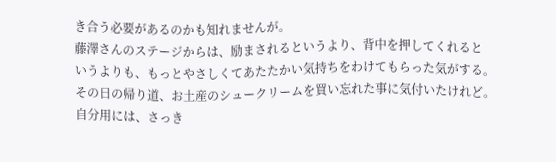き合う必要があるのかも知れませんが。
藤澤さんのステージからは、励まされるというより、背中を押してくれると
いうよりも、もっとやさしくてあたたかい気持ちをわけてもらった気がする。
その日の帰り道、お土産のシュークリームを買い忘れた事に気付いたけれど。
自分用には、さっき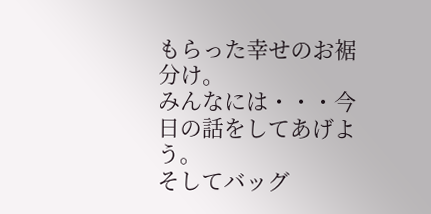もらった幸せのお裾分け。
みんなには・・・今日の話をしてあげよう。
そしてバッグ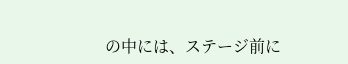の中には、ステージ前に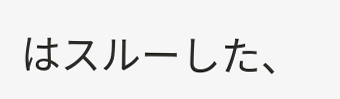はスルーした、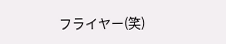フライヤー(笑)